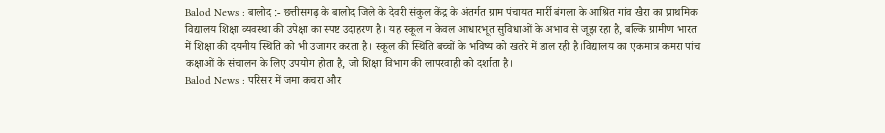Balod News : बालोद :- छत्तीसगढ़ के बालोद जिले के देवरी संकुल केंद्र के अंतर्गत ग्राम पंचायत मार्री बंगला के आश्रित गांव खैरा का प्राथमिक विद्यालय शिक्षा व्यवस्था की उपेक्षा का स्पष्ट उदाहरण है। यह स्कूल न केवल आधारभूत सुविधाओं के अभाव से जूझ रहा है, बल्कि ग्रामीण भारत में शिक्षा की दयनीय स्थिति को भी उजागर करता है। स्कूल की स्थिति बच्चों के भविष्य को खतरे में डाल रही है।विद्यालय का एकमात्र कमरा पांच कक्षाओं के संचालन के लिए उपयोग होता है, जो शिक्षा विभाग की लापरवाही को दर्शाता है।
Balod News : परिसर में जमा कचरा और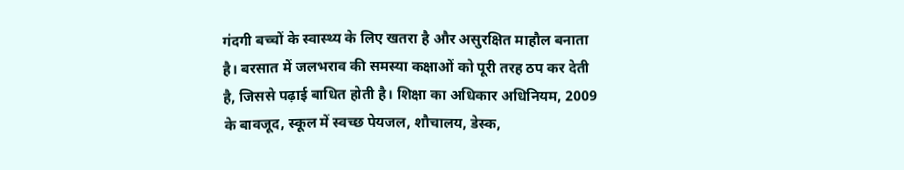गंदगी बच्चों के स्वास्थ्य के लिए खतरा है और असुरक्षित माहौल बनाता है। बरसात में जलभराव की समस्या कक्षाओं को पूरी तरह ठप कर देती है, जिससे पढ़ाई बाधित होती है। शिक्षा का अधिकार अधिनियम, 2009 के बावजूद, स्कूल में स्वच्छ पेयजल, शौचालय, डेस्क,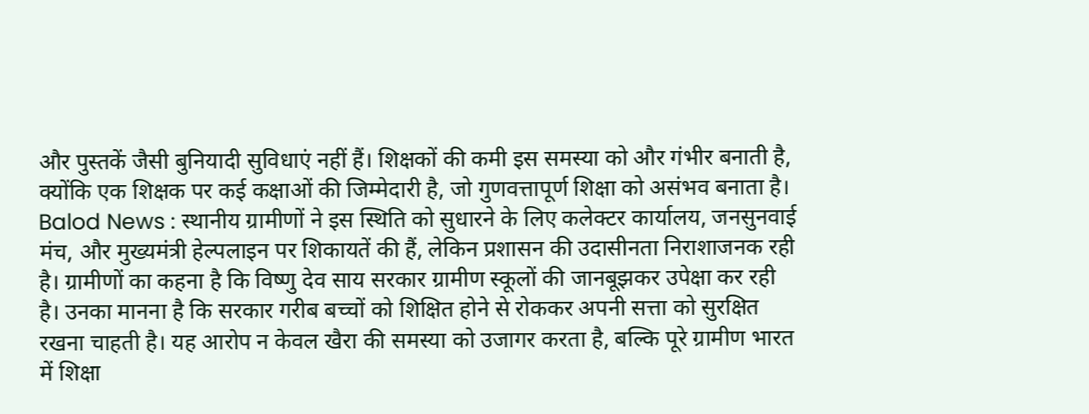और पुस्तकें जैसी बुनियादी सुविधाएं नहीं हैं। शिक्षकों की कमी इस समस्या को और गंभीर बनाती है, क्योंकि एक शिक्षक पर कई कक्षाओं की जिम्मेदारी है, जो गुणवत्तापूर्ण शिक्षा को असंभव बनाता है।
Balod News : स्थानीय ग्रामीणों ने इस स्थिति को सुधारने के लिए कलेक्टर कार्यालय, जनसुनवाई मंच, और मुख्यमंत्री हेल्पलाइन पर शिकायतें की हैं, लेकिन प्रशासन की उदासीनता निराशाजनक रही है। ग्रामीणों का कहना है कि विष्णु देव साय सरकार ग्रामीण स्कूलों की जानबूझकर उपेक्षा कर रही है। उनका मानना है कि सरकार गरीब बच्चों को शिक्षित होने से रोककर अपनी सत्ता को सुरक्षित रखना चाहती है। यह आरोप न केवल खैरा की समस्या को उजागर करता है, बल्कि पूरे ग्रामीण भारत में शिक्षा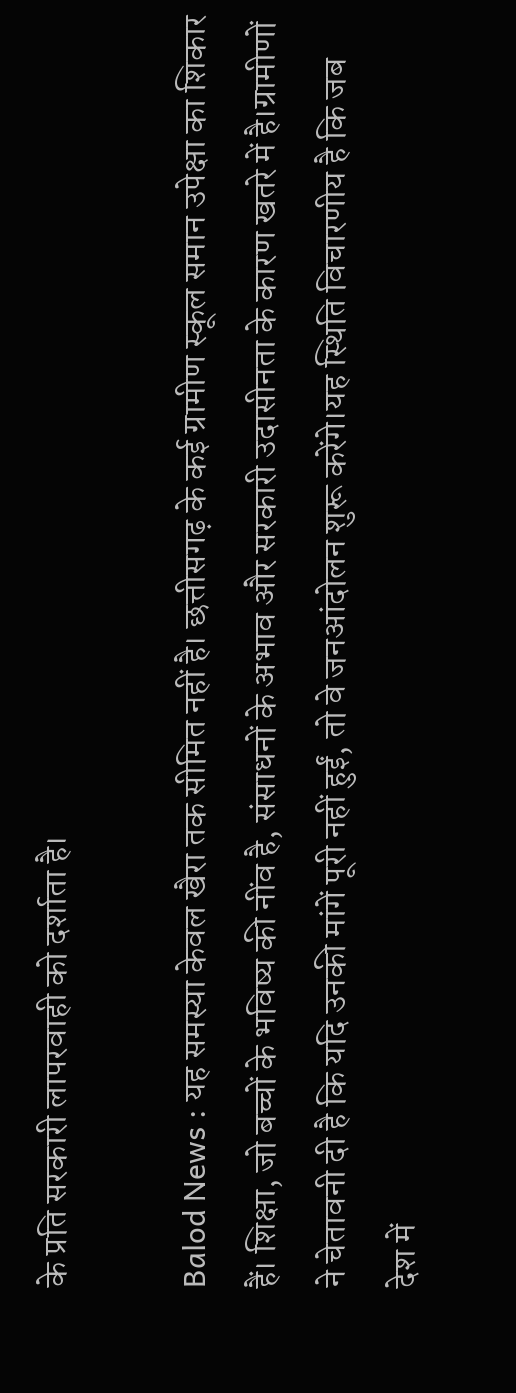के प्रति सरकारी लापरवाही को दर्शाता है।

Balod News : यह समस्या केवल खैरा तक सीमित नहीं है। छत्तीसगढ़ के कई ग्रामीण स्कूल समान उपेक्षा का शिकार हैं। शिक्षा, जो बच्चों के भविष्य की नींव है, संसाधनों के अभाव और सरकारी उदासीनता के कारण खतरे में है।ग्रामीणों ने चेतावनी दी है कि यदि उनकी मांगें पूरी नहीं हुईं, तो वे जनआंदोलन शुरू करेंगे।यह स्थिति विचारणीय है कि जब देश में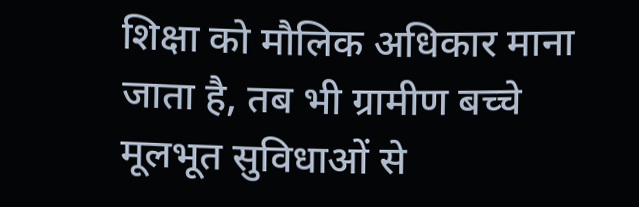शिक्षा को मौलिक अधिकार माना जाता है, तब भी ग्रामीण बच्चे मूलभूत सुविधाओं से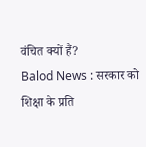वंचित क्यों हैं?
Balod News : सरकार को शिक्षा के प्रति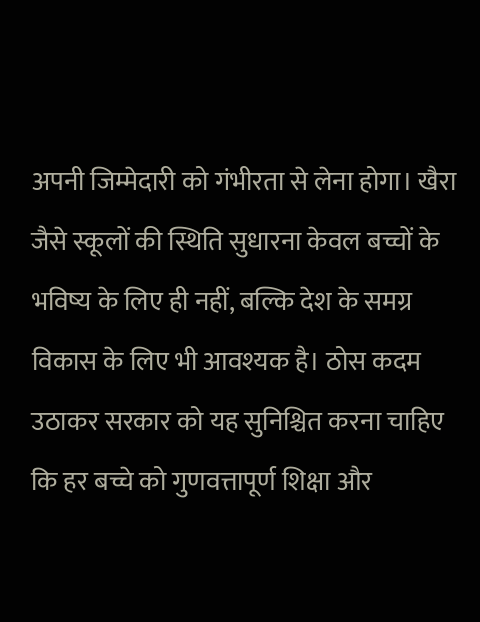अपनी जिम्मेदारी को गंभीरता से लेना होगा। खैरा जैसे स्कूलों की स्थिति सुधारना केवल बच्चों के भविष्य के लिए ही नहीं, बल्कि देश के समग्र विकास के लिए भी आवश्यक है। ठोस कदम उठाकर सरकार को यह सुनिश्चित करना चाहिए कि हर बच्चे को गुणवत्तापूर्ण शिक्षा और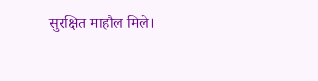सुरक्षित माहौल मिले।